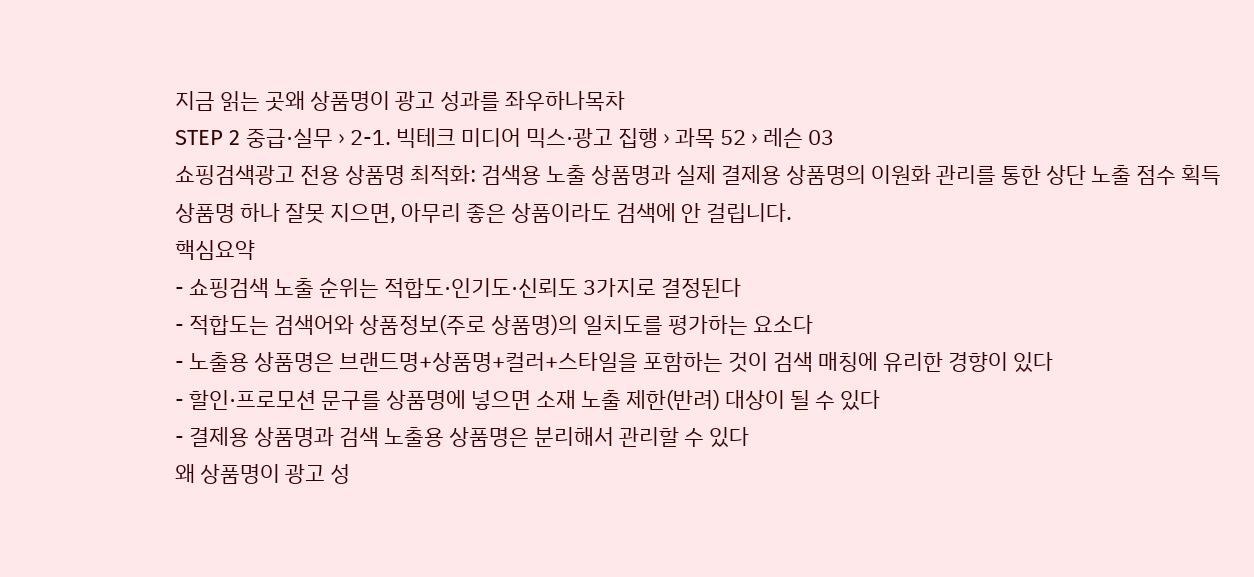지금 읽는 곳왜 상품명이 광고 성과를 좌우하나목차
STEP 2 중급·실무 › 2-1. 빅테크 미디어 믹스·광고 집행 › 과목 52 › 레슨 03
쇼핑검색광고 전용 상품명 최적화: 검색용 노출 상품명과 실제 결제용 상품명의 이원화 관리를 통한 상단 노출 점수 획득
상품명 하나 잘못 지으면, 아무리 좋은 상품이라도 검색에 안 걸립니다.
핵심요약
- 쇼핑검색 노출 순위는 적합도·인기도·신뢰도 3가지로 결정된다
- 적합도는 검색어와 상품정보(주로 상품명)의 일치도를 평가하는 요소다
- 노출용 상품명은 브랜드명+상품명+컬러+스타일을 포함하는 것이 검색 매칭에 유리한 경향이 있다
- 할인·프로모션 문구를 상품명에 넣으면 소재 노출 제한(반려) 대상이 될 수 있다
- 결제용 상품명과 검색 노출용 상품명은 분리해서 관리할 수 있다
왜 상품명이 광고 성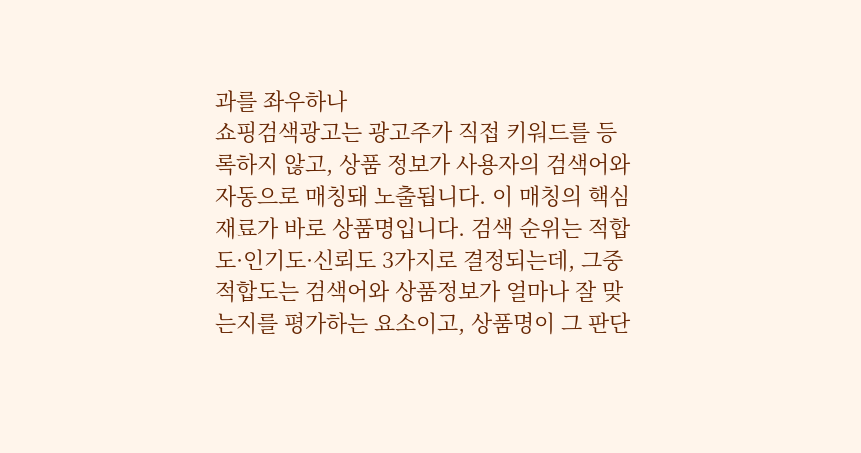과를 좌우하나
쇼핑검색광고는 광고주가 직접 키워드를 등록하지 않고, 상품 정보가 사용자의 검색어와 자동으로 매칭돼 노출됩니다. 이 매칭의 핵심 재료가 바로 상품명입니다. 검색 순위는 적합도·인기도·신뢰도 3가지로 결정되는데, 그중 적합도는 검색어와 상품정보가 얼마나 잘 맞는지를 평가하는 요소이고, 상품명이 그 판단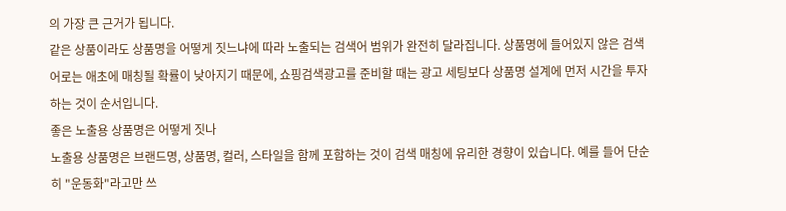의 가장 큰 근거가 됩니다.
같은 상품이라도 상품명을 어떻게 짓느냐에 따라 노출되는 검색어 범위가 완전히 달라집니다. 상품명에 들어있지 않은 검색어로는 애초에 매칭될 확률이 낮아지기 때문에, 쇼핑검색광고를 준비할 때는 광고 세팅보다 상품명 설계에 먼저 시간을 투자하는 것이 순서입니다.
좋은 노출용 상품명은 어떻게 짓나
노출용 상품명은 브랜드명, 상품명, 컬러, 스타일을 함께 포함하는 것이 검색 매칭에 유리한 경향이 있습니다. 예를 들어 단순히 "운동화"라고만 쓰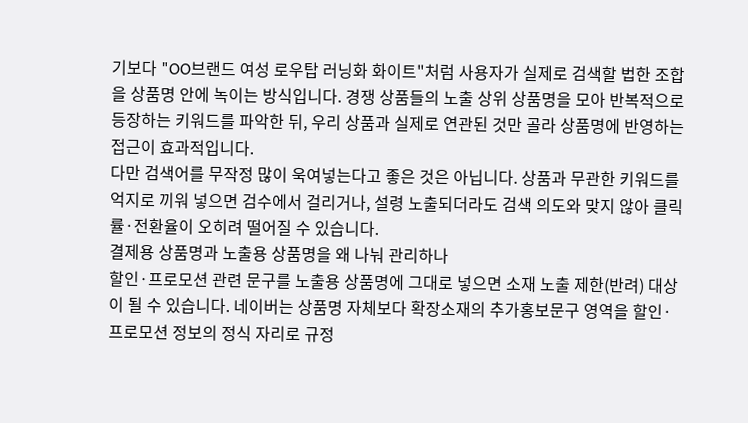기보다 "OO브랜드 여성 로우탑 러닝화 화이트"처럼 사용자가 실제로 검색할 법한 조합을 상품명 안에 녹이는 방식입니다. 경쟁 상품들의 노출 상위 상품명을 모아 반복적으로 등장하는 키워드를 파악한 뒤, 우리 상품과 실제로 연관된 것만 골라 상품명에 반영하는 접근이 효과적입니다.
다만 검색어를 무작정 많이 욱여넣는다고 좋은 것은 아닙니다. 상품과 무관한 키워드를 억지로 끼워 넣으면 검수에서 걸리거나, 설령 노출되더라도 검색 의도와 맞지 않아 클릭률·전환율이 오히려 떨어질 수 있습니다.
결제용 상품명과 노출용 상품명을 왜 나눠 관리하나
할인·프로모션 관련 문구를 노출용 상품명에 그대로 넣으면 소재 노출 제한(반려) 대상이 될 수 있습니다. 네이버는 상품명 자체보다 확장소재의 추가홍보문구 영역을 할인·프로모션 정보의 정식 자리로 규정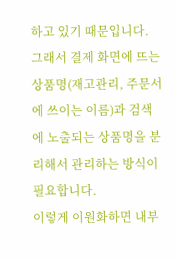하고 있기 때문입니다. 그래서 결제 화면에 뜨는 상품명(재고관리, 주문서에 쓰이는 이름)과 검색에 노출되는 상품명을 분리해서 관리하는 방식이 필요합니다.
이렇게 이원화하면 내부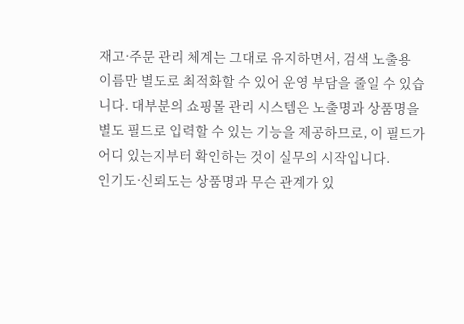재고·주문 관리 체계는 그대로 유지하면서, 검색 노출용 이름만 별도로 최적화할 수 있어 운영 부담을 줄일 수 있습니다. 대부분의 쇼핑몰 관리 시스템은 노출명과 상품명을 별도 필드로 입력할 수 있는 기능을 제공하므로, 이 필드가 어디 있는지부터 확인하는 것이 실무의 시작입니다.
인기도·신뢰도는 상품명과 무슨 관계가 있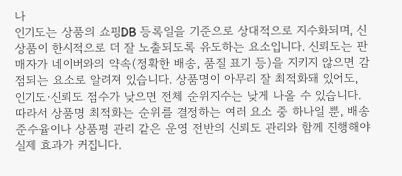나
인기도는 상품의 쇼핑DB 등록일을 기준으로 상대적으로 지수화되며, 신상품이 한시적으로 더 잘 노출되도록 유도하는 요소입니다. 신뢰도는 판매자가 네이버와의 약속(정확한 배송, 품질 표기 등)을 지키지 않으면 감점되는 요소로 알려져 있습니다. 상품명이 아무리 잘 최적화돼 있어도, 인기도·신뢰도 점수가 낮으면 전체 순위지수는 낮게 나올 수 있습니다.
따라서 상품명 최적화는 순위를 결정하는 여러 요소 중 하나일 뿐, 배송 준수율이나 상품평 관리 같은 운영 전반의 신뢰도 관리와 함께 진행해야 실제 효과가 커집니다.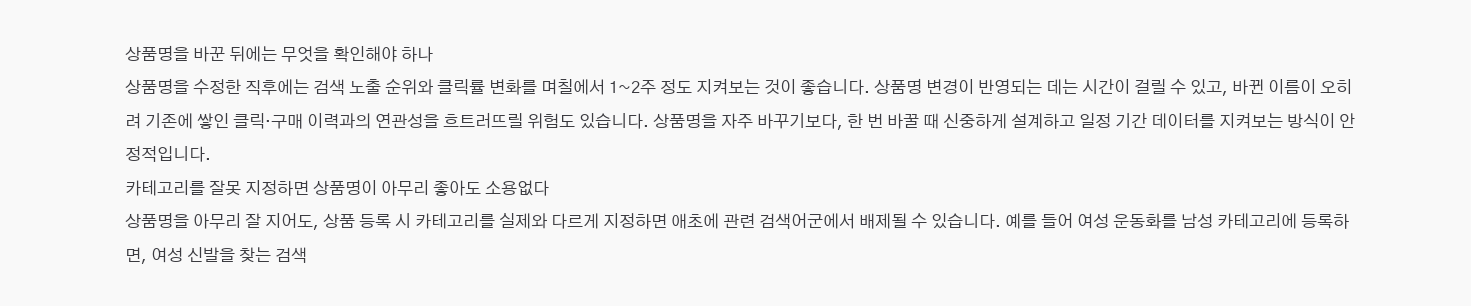상품명을 바꾼 뒤에는 무엇을 확인해야 하나
상품명을 수정한 직후에는 검색 노출 순위와 클릭률 변화를 며칠에서 1~2주 정도 지켜보는 것이 좋습니다. 상품명 변경이 반영되는 데는 시간이 걸릴 수 있고, 바뀐 이름이 오히려 기존에 쌓인 클릭·구매 이력과의 연관성을 흐트러뜨릴 위험도 있습니다. 상품명을 자주 바꾸기보다, 한 번 바꿀 때 신중하게 설계하고 일정 기간 데이터를 지켜보는 방식이 안정적입니다.
카테고리를 잘못 지정하면 상품명이 아무리 좋아도 소용없다
상품명을 아무리 잘 지어도, 상품 등록 시 카테고리를 실제와 다르게 지정하면 애초에 관련 검색어군에서 배제될 수 있습니다. 예를 들어 여성 운동화를 남성 카테고리에 등록하면, 여성 신발을 찾는 검색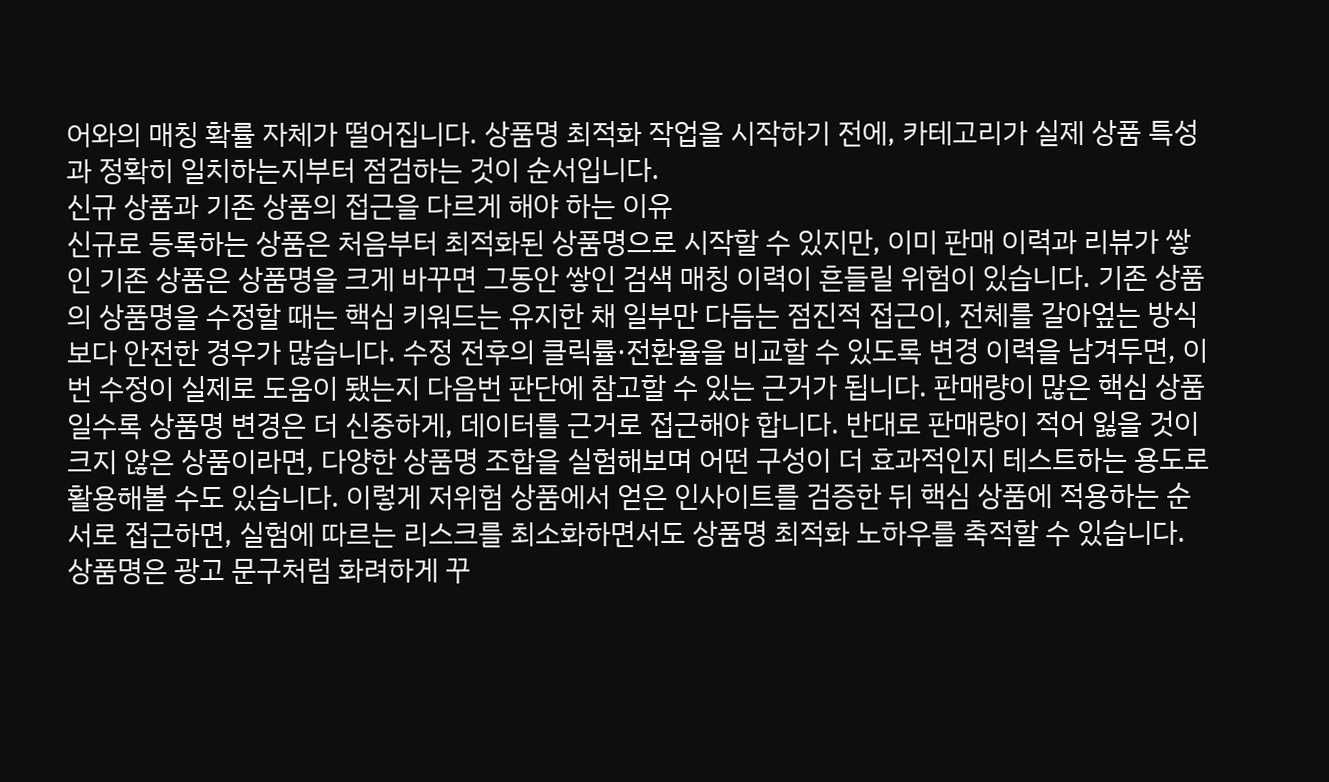어와의 매칭 확률 자체가 떨어집니다. 상품명 최적화 작업을 시작하기 전에, 카테고리가 실제 상품 특성과 정확히 일치하는지부터 점검하는 것이 순서입니다.
신규 상품과 기존 상품의 접근을 다르게 해야 하는 이유
신규로 등록하는 상품은 처음부터 최적화된 상품명으로 시작할 수 있지만, 이미 판매 이력과 리뷰가 쌓인 기존 상품은 상품명을 크게 바꾸면 그동안 쌓인 검색 매칭 이력이 흔들릴 위험이 있습니다. 기존 상품의 상품명을 수정할 때는 핵심 키워드는 유지한 채 일부만 다듬는 점진적 접근이, 전체를 갈아엎는 방식보다 안전한 경우가 많습니다. 수정 전후의 클릭률·전환율을 비교할 수 있도록 변경 이력을 남겨두면, 이번 수정이 실제로 도움이 됐는지 다음번 판단에 참고할 수 있는 근거가 됩니다. 판매량이 많은 핵심 상품일수록 상품명 변경은 더 신중하게, 데이터를 근거로 접근해야 합니다. 반대로 판매량이 적어 잃을 것이 크지 않은 상품이라면, 다양한 상품명 조합을 실험해보며 어떤 구성이 더 효과적인지 테스트하는 용도로 활용해볼 수도 있습니다. 이렇게 저위험 상품에서 얻은 인사이트를 검증한 뒤 핵심 상품에 적용하는 순서로 접근하면, 실험에 따르는 리스크를 최소화하면서도 상품명 최적화 노하우를 축적할 수 있습니다. 상품명은 광고 문구처럼 화려하게 꾸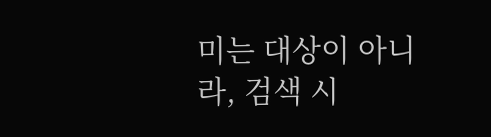미는 대상이 아니라, 검색 시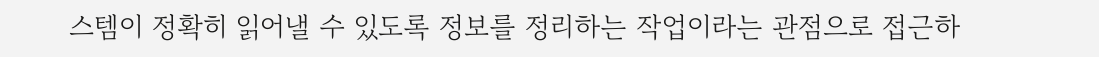스템이 정확히 읽어낼 수 있도록 정보를 정리하는 작업이라는 관점으로 접근하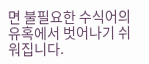면 불필요한 수식어의 유혹에서 벗어나기 쉬워집니다.